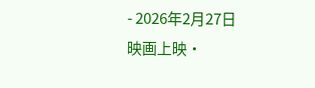- 2026年2月27日
映画上映・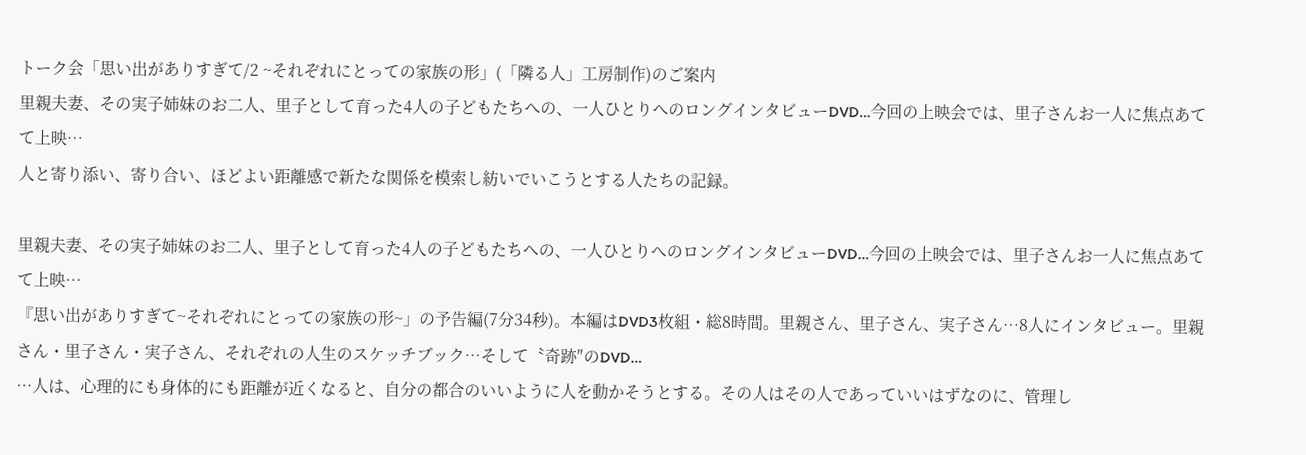トーク会「思い出がありすぎて/2 ~それぞれにとっての家族の形」(「隣る人」工房制作)のご案内
里親夫妻、その実子姉妹のお二人、里子として育った4人の子どもたちへの、一人ひとりへのロングインタビューDVD…今回の上映会では、里子さんお一人に焦点あてて上映…
人と寄り添い、寄り合い、ほどよい距離感で新たな関係を模索し紡いでいこうとする人たちの記録。

里親夫妻、その実子姉妹のお二人、里子として育った4人の子どもたちへの、一人ひとりへのロングインタビューDVD…今回の上映会では、里子さんお一人に焦点あてて上映…
『思い出がありすぎて~それぞれにとっての家族の形~」の予告編(7分34秒)。本編はDVD3枚組・総8時間。里親さん、里子さん、実子さん…8人にインタビュー。里親さん・里子さん・実子さん、それぞれの人生のスケッチブック…そして〝奇跡″のDVD…
…人は、心理的にも身体的にも距離が近くなると、自分の都合のいいように人を動かそうとする。その人はその人であっていいはずなのに、管理し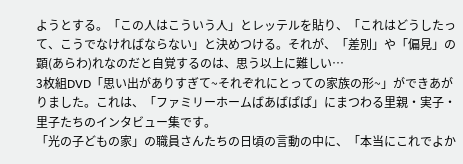ようとする。「この人はこういう人」とレッテルを貼り、「これはどうしたって、こうでなければならない」と決めつける。それが、「差別」や「偏見」の顕(あらわ)れなのだと自覚するのは、思う以上に難しい…
3枚組DVD「思い出がありすぎて~それぞれにとっての家族の形~」ができあがりました。これは、「ファミリーホームばあばぱぱ」にまつわる里親・実子・里子たちのインタビュー集です。
「光の子どもの家」の職員さんたちの日頃の言動の中に、「本当にこれでよか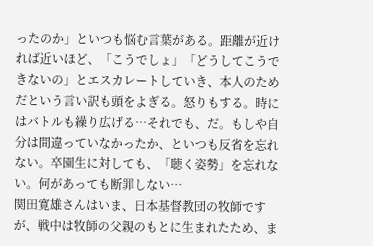ったのか」といつも悩む言葉がある。距離が近ければ近いほど、「こうでしょ」「どうしてこうできないの」とエスカレートしていき、本人のためだという言い訳も頭をよぎる。怒りもする。時にはバトルも繰り広げる…それでも、だ。もしや自分は間違っていなかったか、といつも反省を忘れない。卒園生に対しても、「聴く姿勢」を忘れない。何があっても断罪しない…
関田寛雄さんはいま、日本基督教団の牧師ですが、戦中は牧師の父親のもとに生まれたため、ま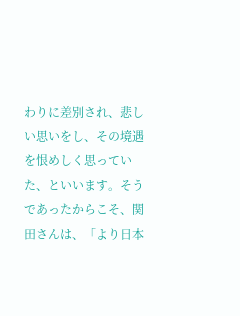わりに差別され、悲しい思いをし、その境遇を恨めしく思っていた、といいます。そうであったからこそ、関田さんは、「より日本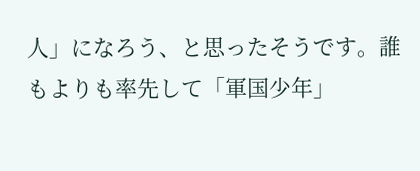人」になろう、と思ったそうです。誰もよりも率先して「軍国少年」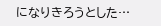になりきろうとした…